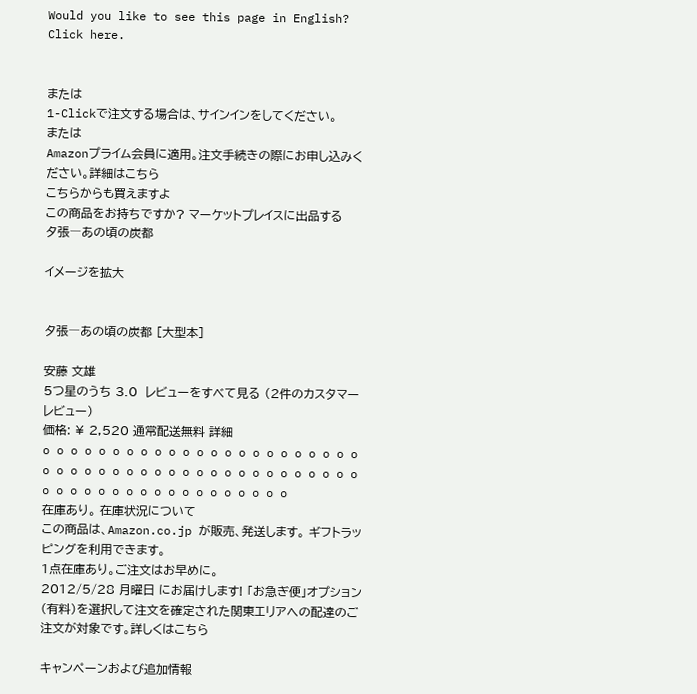Would you like to see this page in English? Click here.


または
1-Clickで注文する場合は、サインインをしてください。
または
Amazonプライム会員に適用。注文手続きの際にお申し込みください。詳細はこちら
こちらからも買えますよ
この商品をお持ちですか? マーケットプレイスに出品する
夕張―あの頃の炭都

イメージを拡大


夕張―あの頃の炭都 [大型本]

安藤 文雄
5つ星のうち 3.0  レビューをすべて見る (2件のカスタマーレビュー)
価格: ¥ 2,520 通常配送無料 詳細
o o o o o o o o o o o o o o o o o o o o o o o o o o o o o o o o o o o o o o o o o o o o o o o o o o o o o o o o o o o o o o o o
在庫あり。 在庫状況について
この商品は、Amazon.co.jp が販売、発送します。 ギフトラッピングを利用できます。
1点在庫あり。ご注文はお早めに。
2012/5/28 月曜日 にお届けします! 「お急ぎ便」オプション(有料)を選択して注文を確定された関東エリアへの配達のご注文が対象です。詳しくはこちら

キャンペーンおよび追加情報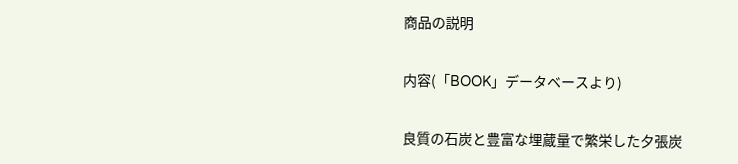商品の説明

内容(「BOOK」データベースより)

良質の石炭と豊富な埋蔵量で繁栄した夕張炭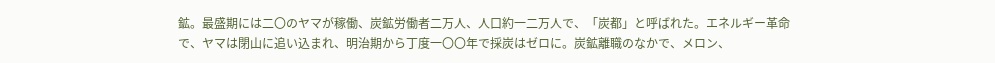鉱。最盛期には二〇のヤマが稼働、炭鉱労働者二万人、人口約一二万人で、「炭都」と呼ばれた。エネルギー革命で、ヤマは閉山に追い込まれ、明治期から丁度一〇〇年で採炭はゼロに。炭鉱離職のなかで、メロン、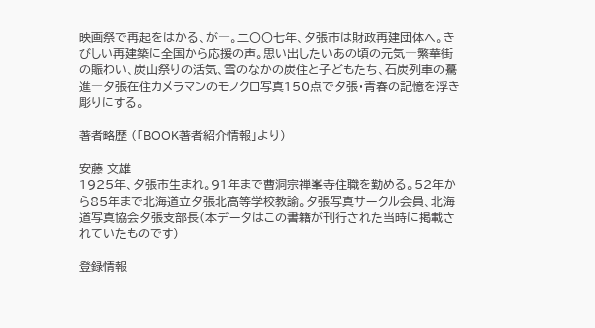映画祭で再起をはかる、が―。二〇〇七年、夕張市は財政再建団体へ。きびしい再建築に全国から応援の声。思い出したいあの頃の元気―繁華街の賑わい、炭山祭りの活気、雪のなかの炭住と子どもたち、石炭列車の驀進―夕張在住カメラマンのモノクロ写真150点で夕張・青春の記憶を浮き彫りにする。

著者略歴 (「BOOK著者紹介情報」より)

安藤 文雄
1925年、夕張市生まれ。91年まで曹洞宗禅峯寺住職を勤める。52年から85年まで北海道立夕張北高等学校教諭。夕張写真サークル会員、北海道写真協会夕張支部長(本データはこの書籍が刊行された当時に掲載されていたものです)

登録情報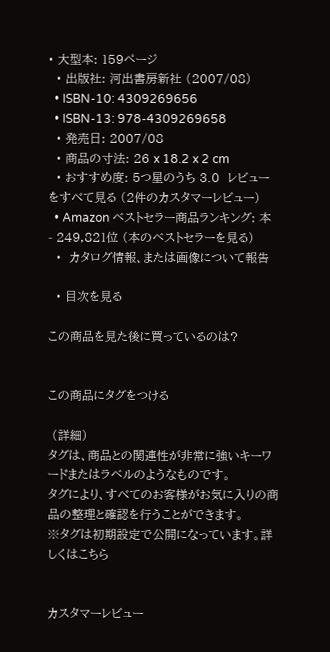• 大型本: 159ページ
  • 出版社: 河出書房新社 (2007/08)
  • ISBN-10: 4309269656
  • ISBN-13: 978-4309269658
  • 発売日: 2007/08
  • 商品の寸法: 26 x 18.2 x 2 cm
  • おすすめ度: 5つ星のうち 3.0  レビューをすべて見る (2件のカスタマーレビュー)
  • Amazon ベストセラー商品ランキング: 本 - 249,821位 (本のベストセラーを見る)
  •  カタログ情報、または画像について報告

  • 目次を見る

この商品を見た後に買っているのは?


この商品にタグをつける

 (詳細)
タグは、商品との関連性が非常に強いキーワードまたはラベルのようなものです。
タグにより、すべてのお客様がお気に入りの商品の整理と確認を行うことができます。
※タグは初期設定で公開になっています。詳しくはこちら


カスタマーレビュー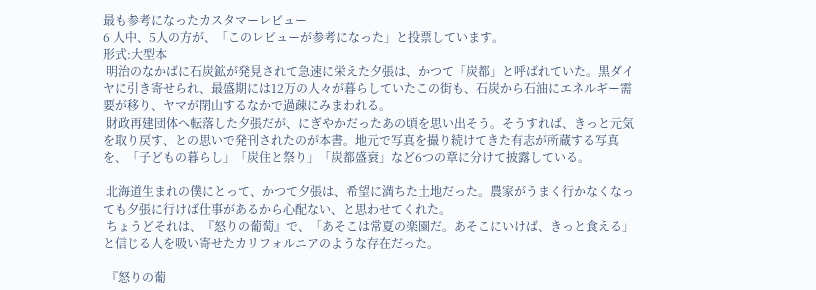最も参考になったカスタマーレビュー
6 人中、5人の方が、「このレビューが参考になった」と投票しています。
形式:大型本
 明治のなかばに石炭鉱が発見されて急速に栄えた夕張は、かつて「炭都」と呼ばれていた。黒ダイヤに引き寄せられ、最盛期には12万の人々が暮らしていたこの街も、石炭から石油にエネルギー需要が移り、ヤマが閉山するなかで過疎にみまわれる。
 財政再建団体へ転落した夕張だが、にぎやかだったあの頃を思い出そう。そうすれば、きっと元気を取り戻す、との思いで発刊されたのが本書。地元で写真を撮り続けてきた有志が所蔵する写真を、「子どもの暮らし」「炭住と祭り」「炭都盛衰」など6つの章に分けて披露している。

 北海道生まれの僕にとって、かつて夕張は、希望に満ちた土地だった。農家がうまく行かなくなっても夕張に行けば仕事があるから心配ない、と思わせてくれた。
 ちょうどそれは、『怒りの葡萄』で、「あそこは常夏の楽園だ。あそこにいけば、きっと食える」と信じる人を吸い寄せたカリフォルニアのような存在だった。

 『怒りの葡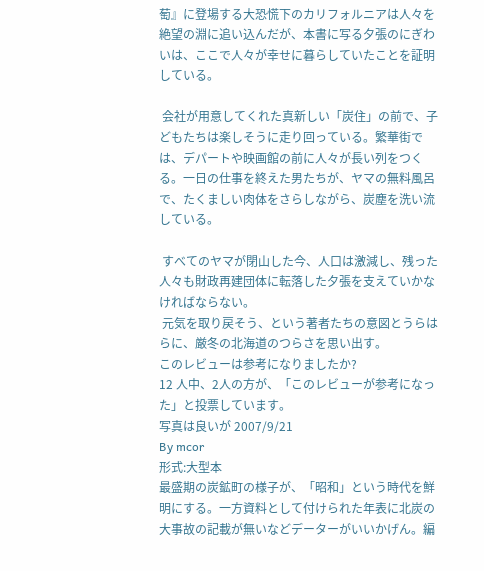萄』に登場する大恐慌下のカリフォルニアは人々を絶望の淵に追い込んだが、本書に写る夕張のにぎわいは、ここで人々が幸せに暮らしていたことを証明している。

 会社が用意してくれた真新しい「炭住」の前で、子どもたちは楽しそうに走り回っている。繁華街では、デパートや映画館の前に人々が長い列をつくる。一日の仕事を終えた男たちが、ヤマの無料風呂で、たくましい肉体をさらしながら、炭塵を洗い流している。

 すべてのヤマが閉山した今、人口は激減し、残った人々も財政再建団体に転落した夕張を支えていかなければならない。
 元気を取り戻そう、という著者たちの意図とうらはらに、厳冬の北海道のつらさを思い出す。
このレビューは参考になりましたか?
12 人中、2人の方が、「このレビューが参考になった」と投票しています。
写真は良いが 2007/9/21
By mcor
形式:大型本
最盛期の炭鉱町の様子が、「昭和」という時代を鮮明にする。一方資料として付けられた年表に北炭の大事故の記載が無いなどデーターがいいかげん。編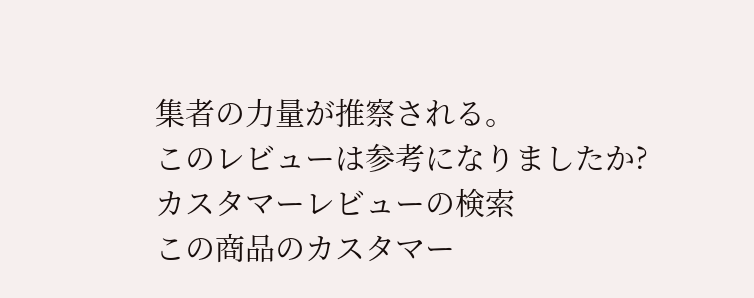集者の力量が推察される。
このレビューは参考になりましたか?
カスタマーレビューの検索
この商品のカスタマー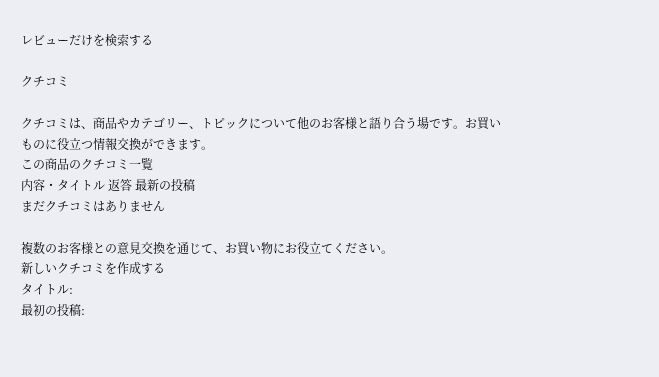レビューだけを検索する

クチコミ

クチコミは、商品やカテゴリー、トピックについて他のお客様と語り合う場です。お買いものに役立つ情報交換ができます。
この商品のクチコミ一覧
内容・タイトル 返答 最新の投稿
まだクチコミはありません

複数のお客様との意見交換を通じて、お買い物にお役立てください。
新しいクチコミを作成する
タイトル:
最初の投稿: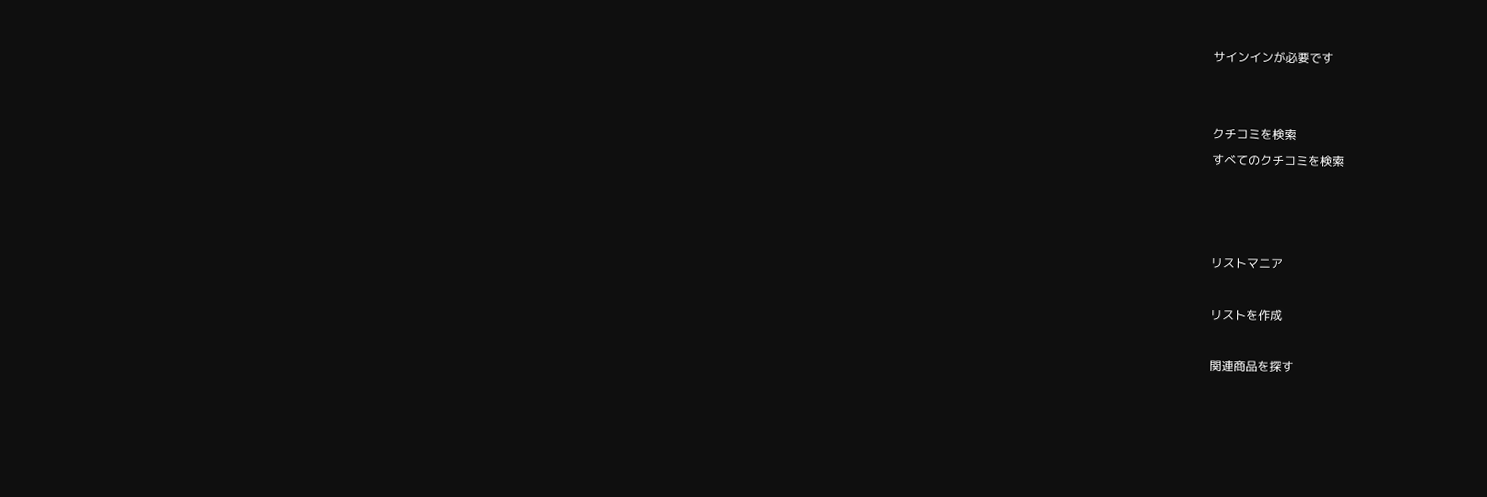サインインが必要です


クチコミを検索
すべてのクチコミを検索



リストマニア

リストを作成

関連商品を探す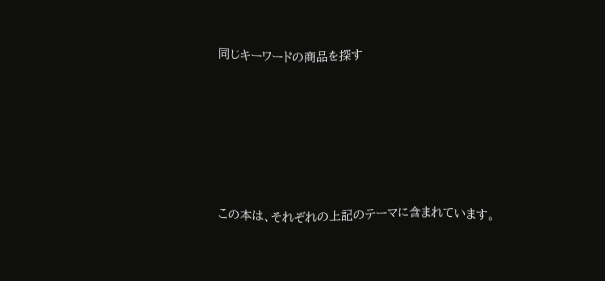同じキーワードの商品を探す







この本は、それぞれの上記のテーマに含まれています。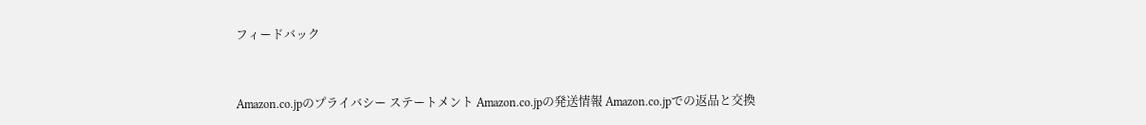フィードバック


Amazon.co.jpのプライバシー ステートメント Amazon.co.jpの発送情報 Amazon.co.jpでの返品と交換